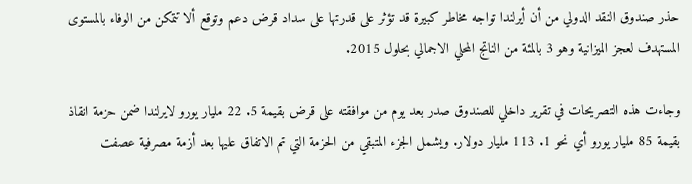حذر صندوق النقد الدولي من أن أيرلندا تواجه مخاطر كبيرة قد تؤثر على قدرتها على سداد قرض دعم وتوقع ألا تتمكن من الوفاء بالمستوى المستهدف لعجز الميزانية وهو 3 بالمئة من الناتج المحلي الاجمالي بحلول 2015.

وجاءت هذه التصريحات في تقرير داخلي للصندوق صدر بعد يوم من موافقته على قرض بقيمة 5. 22 مليار يورو لايرلندا ضمن حزمة انقاذ بقيمة 85 مليار يورو أي نحو 1. 113 مليار دولار. ويشمل الجزء المتبقي من الحزمة التي تم الاتفاق عليها بعد أزمة مصرفية عصفت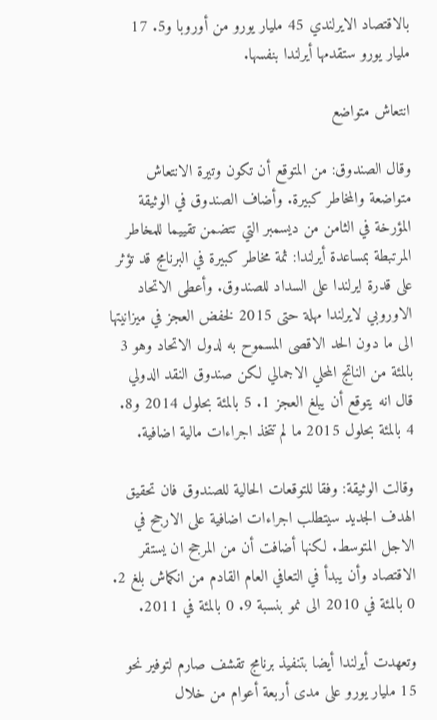بالاقتصاد الايرلندي 45 مليار يورو من أوروبا و5. 17 مليار يورو ستقدمها أيرلندا بنفسها.

انتعاش متواضع

وقال الصندوق: من المتوقع أن تكون وتيرة الانتعاش متواضعة والمخاطر كبيرة. وأضاف الصندوق في الوثيقة المؤرخة في الثامن من ديسمبر التي تتضمن تقييما للمخاطر المرتبطة بمساعدة أيرلندا: ثمة مخاطر كبيرة في البرنامج قد تؤثر على قدرة ايرلندا على السداد للصندوق. وأعطى الاتحاد الاوروبي لايرلندا مهلة حتى 2015 لخفض العجز في ميزانيتها الى ما دون الحد الاقصى المسموح به لدول الاتحاد وهو 3 بالمئة من الناتج المحلي الاجمالي لكن صندوق النقد الدولي قال انه يتوقع أن يبلغ العجز 1. 5 بالمئة بحلول 2014 و8. 4 بالمئة بحلول 2015 ما لم تتخذ اجراءات مالية اضافية.

وقالت الوثيقة: وفقا للتوقعات الحالية للصندوق فان تحقيق الهدف الجديد سيتطلب اجراءات اضافية على الارجح في الاجل المتوسط. لكنها أضافت أن من المرجح ان يستقر الاقتصاد وأن يبدأ في التعافي العام القادم من انكماش بلغ 2. 0 بالمئة في 2010 الى نمو بنسبة 9. 0 بالمئة في 2011.

وتعهدت أيرلندا أيضا بتنفيذ برنامج تقشف صارم لتوفير نحو 15 مليار يورو على مدى أربعة أعوام من خلال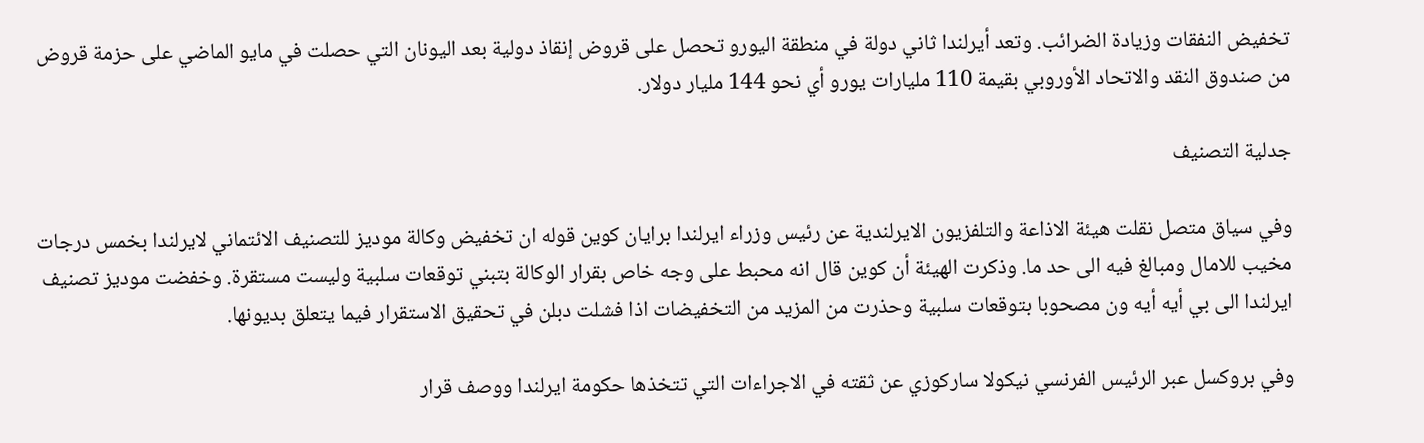تخفيض النفقات وزيادة الضرائب. وتعد أيرلندا ثاني دولة في منطقة اليورو تحصل على قروض إنقاذ دولية بعد اليونان التي حصلت في مايو الماضي على حزمة قروض من صندوق النقد والاتحاد الأوروبي بقيمة 110 مليارات يورو أي نحو 144 مليار دولار.

جدلية التصنيف

وفي سياق متصل نقلت هيئة الاذاعة والتلفزيون الايرلندية عن رئيس وزراء ايرلندا برايان كوين قوله ان تخفيض وكالة موديز للتصنيف الائتماني لايرلندا بخمس درجات مخيب للامال ومبالغ فيه الى حد ما. وذكرت الهيئة أن كوين قال انه محبط على وجه خاص بقرار الوكالة بتبني توقعات سلبية وليست مستقرة. وخفضت موديز تصنيف ايرلندا الى بي أيه أيه ون مصحوبا بتوقعات سلبية وحذرت من المزيد من التخفيضات اذا فشلت دبلن في تحقيق الاستقرار فيما يتعلق بديونها.

وفي بروكسل عبر الرئيس الفرنسي نيكولا ساركوزي عن ثقته في الاجراءات التي تتخذها حكومة ايرلندا ووصف قرار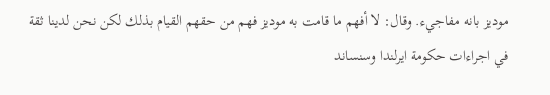موديز بانه مفاجيء. وقال: لا أفهم ما قامت به موديز فهم من حقهم القيام بذلك لكن نحن لدينا ثقة في اجراءات حكومة ايرلندا وسنساند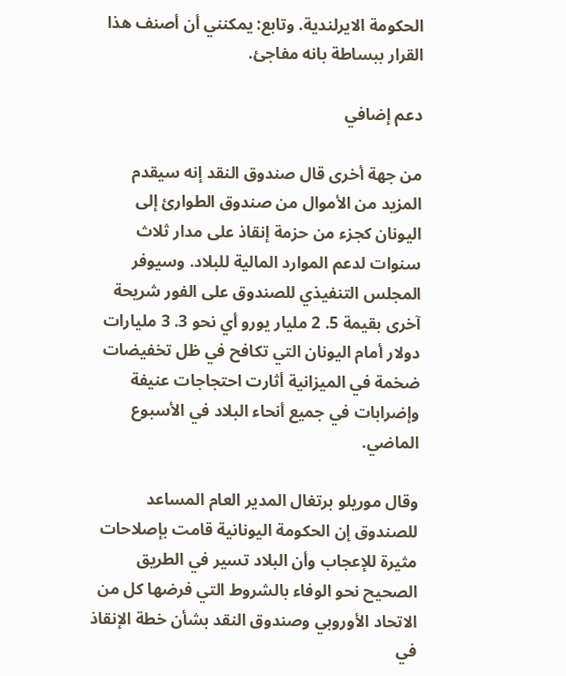الحكومة الايرلندية. وتابع: يمكنني أن أصنف هذا القرار ببساطة بانه مفاجئ.

دعم إضافي

من جهة أخرى قال صندوق النقد إنه سيقدم المزيد من الأموال من صندوق الطوارئ إلى اليونان كجزء من حزمة إنقاذ على مدار ثلاث سنوات لدعم الموارد المالية للبلاد. وسيوفر المجلس التنفيذي للصندوق على الفور شريحة آخرى بقيمة 5. 2 مليار يورو أي نحو 3. 3 مليارات دولار أمام اليونان التي تكافح في ظل تخفيضات ضخمة في الميزانية أثارت احتجاجات عنيفة وإضرابات في جميع أنحاء البلاد في الأسبوع الماضي.

وقال موريلو برتغال المدير العام المساعد للصندوق إن الحكومة اليونانية قامت بإصلاحات مثيرة للإعجاب وأن البلاد تسير في الطريق الصحيح نحو الوفاء بالشروط التي فرضها كل من الاتحاد الأوروبي وصندوق النقد بشأن خطة الإنقاذ في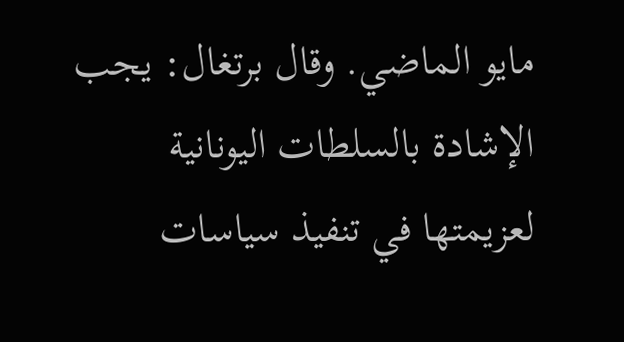مايو الماضي. وقال برتغال: يجب الإشادة بالسلطات اليونانية لعزيمتها في تنفيذ سياسات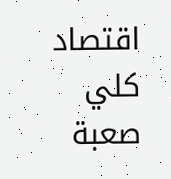اقتصاد كلي صعبة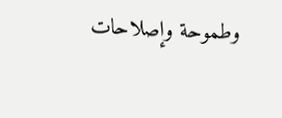وطموحة وإصلاحات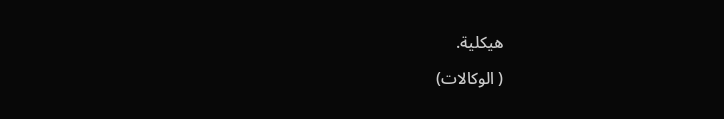هيكلية.

( الوكالات)